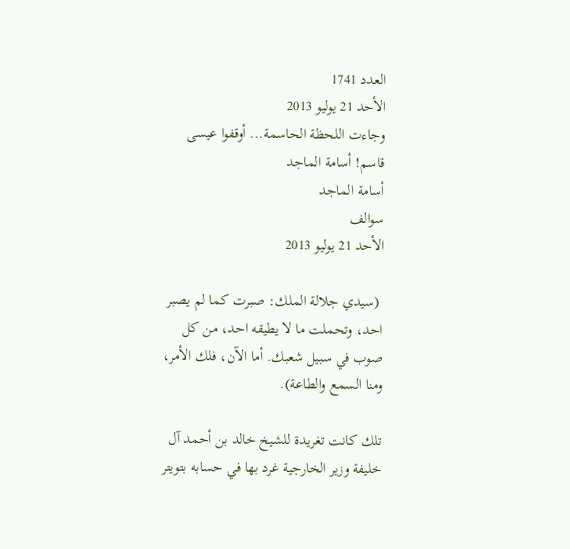العدد 1741
الأحد 21 يوليو 2013
وجاءت اللحظة الحاسمة... أوقفوا عيسى قاسم! أسامة الماجد
أسامة الماجد
سوالف
الأحد 21 يوليو 2013

 (سيدي جلالة الملك: صبرت كما لم يصبر احد، وتحملت ما لا يطيقه احد، من كل صوب في سبيل شعبك. أما الآن، فلك الأمر، ومنا السمع والطاعة).

تلك كانت تغريدة للشيخ خالد بن أحمد آل خليفة وزير الخارجية غرد بها في حسابه بتويتر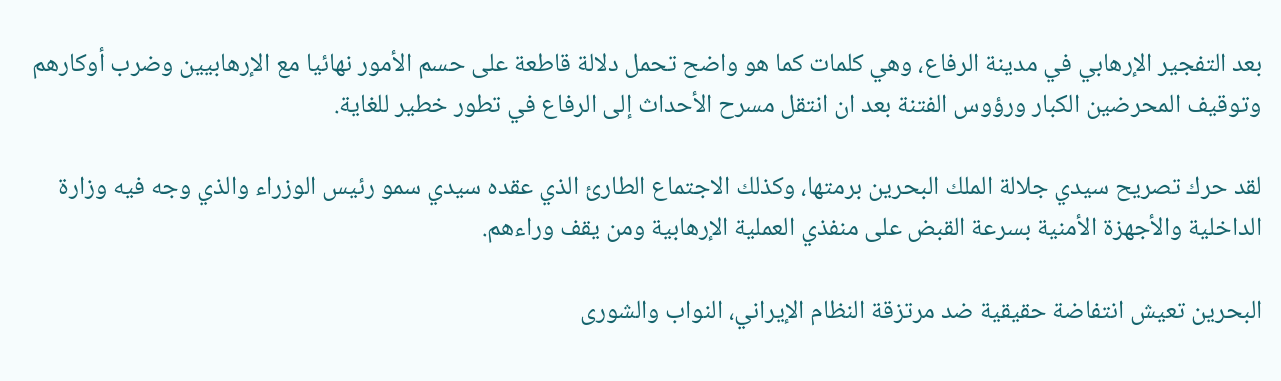بعد التفجير الإرهابي في مدينة الرفاع، وهي كلمات كما هو واضح تحمل دلالة قاطعة على حسم الأمور نهائيا مع الإرهابيين وضرب أوكارهم وتوقيف المحرضين الكبار ورؤوس الفتنة بعد ان انتقل مسرح الأحداث إلى الرفاع في تطور خطير للغاية.

لقد حرك تصريح سيدي جلالة الملك البحرين برمتها، وكذلك الاجتماع الطارئ الذي عقده سيدي سمو رئيس الوزراء والذي وجه فيه وزارة الداخلية والأجهزة الأمنية بسرعة القبض على منفذي العملية الإرهابية ومن يقف وراءهم.

البحرين تعيش انتفاضة حقيقية ضد مرتزقة النظام الإيراني، النواب والشورى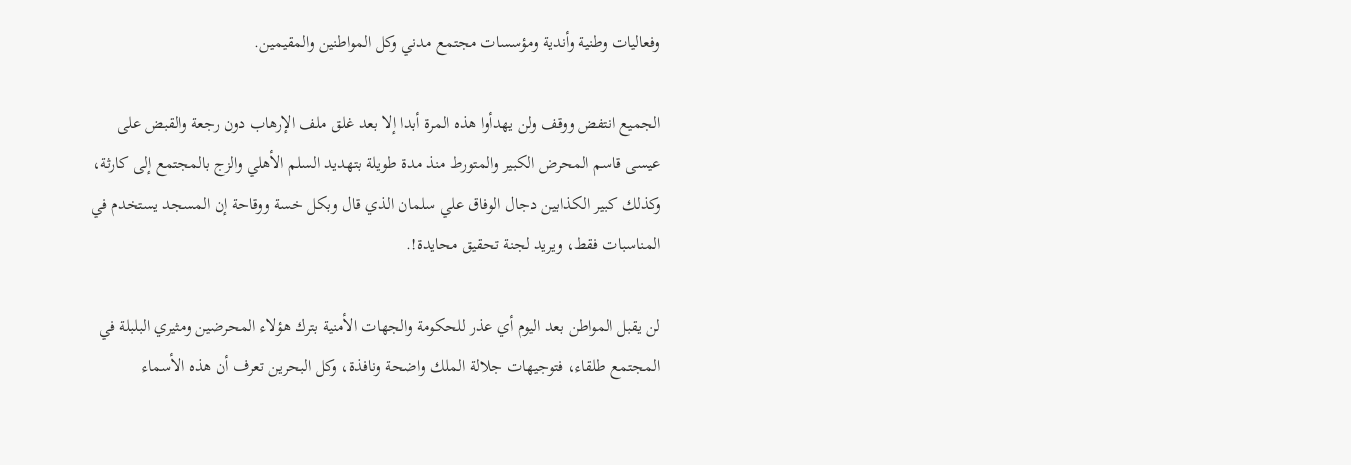وفعاليات وطنية وأندية ومؤسسات مجتمع مدني وكل المواطنين والمقيمين.

الجميع انتفض ووقف ولن يهدأوا هذه المرة أبدا إلا بعد غلق ملف الإرهاب دون رجعة والقبض على عيسى قاسم المحرض الكبير والمتورط منذ مدة طويلة بتهديد السلم الأهلي والزج بالمجتمع إلى كارثة، وكذلك كبير الكذابين دجال الوفاق علي سلمان الذي قال وبكل خسة ووقاحة إن المسجد يستخدم في المناسبات فقط، ويريد لجنة تحقيق محايدة!.

لن يقبل المواطن بعد اليوم أي عذر للحكومة والجهات الأمنية بترك هؤلاء المحرضين ومثيري البلبلة في المجتمع طلقاء، فتوجيهات جلالة الملك واضحة ونافذة، وكل البحرين تعرف أن هذه الأسماء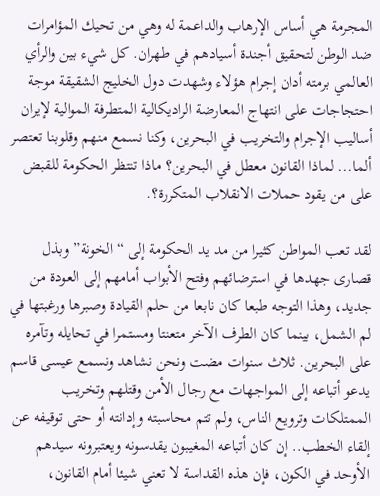المجرمة هي أساس الإرهاب والداعمة له وهي من تحيك المؤامرات ضد الوطن لتحقيق أجندة أسيادهم في طهران. كل شيء بين والرأي العالمي برمته أدان إجرام هؤلاء وشهدت دول الخليج الشقيقة موجة احتجاجات على انتهاج المعارضة الراديكالية المتطرفة الموالية لإيران أساليب الإجرام والتخريب في البحرين، وكنا نسمع منهم وقلوبنا تعتصر ألما... لماذا القانون معطل في البحرين؟ ماذا تنتظر الحكومة للقبض على من يقود حملات الانقلاب المتكررة؟.

لقد تعب المواطن كثيرا من مد يد الحكومة إلى “الخونة” وبذل قصارى جهدها في استرضائهم وفتح الأبواب أمامهم إلى العودة من جديد، وهذا التوجه طبعا كان نابعا من حلم القيادة وصبرها ورغبتها في لم الشمل، بينما كان الطرف الآخر متعنتا ومستمرا في تحايله وتآمره على البحرين. ثلاث سنوات مضت ونحن نشاهد ونسمع عيسى قاسم يدعو أتباعه إلى المواجهات مع رجال الأمن وقتلهم وتخريب الممتلكات وترويع الناس، ولم تتم محاسبته وإدانته أو حتى توقيفه عن إلقاء الخطب.. إن كان أتباعه المغيبون يقدسونه ويعتبرونه سيدهم الأوحد في الكون، فإن هذه القداسة لا تعني شيئا أمام القانون،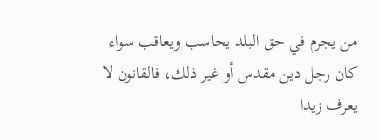من يجرم في حق البلد يحاسب ويعاقب سواء كان رجل دين مقدس أو غير ذلك، فالقانون لا يعرف زيدا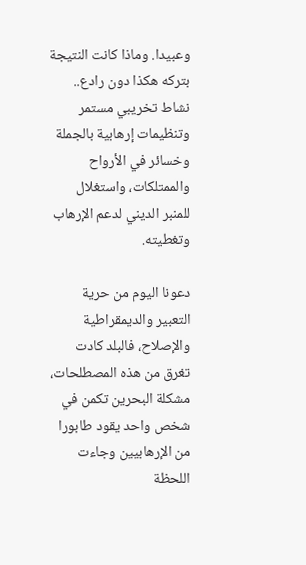وعبيدا. وماذا كانت النتيجة بتركه هكذا دون رادع.. نشاط تخريبي مستمر وتنظيمات إرهابية بالجملة وخسائر في الأرواح والممتلكات، واستغلال للمنبر الديني لدعم الإرهاب وتغطيته.

دعونا اليوم من حرية التعبير والديمقراطية والإصلاح، فالبلد كادت تغرق من هذه المصطلحات، مشكلة البحرين تكمن في شخص واحد يقود طابورا من الإرهابيين وجاءت اللحظة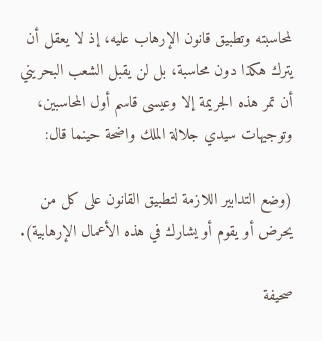لمحاسبته وتطبيق قانون الإرهاب عليه، إذ لا يعقل أن يترك هكذا دون محاسبة، بل لن يقبل الشعب البحريني أن تمر هذه الجريمة إلا وعيسى قاسم أول المحاسبين، وتوجيهات سيدي جلالة الملك واضحة حينما قال:

(وضع التدابير اللازمة لتطبيق القانون على كل من يحرض أو يقوم أو يشارك في هذه الأعمال الإرهابية).

صحيفة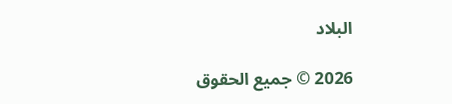البلاد

2026 © جميع الحقوق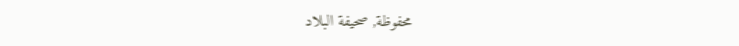محفوظة, صحيفة البلاد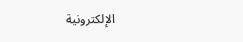الإلكترونية